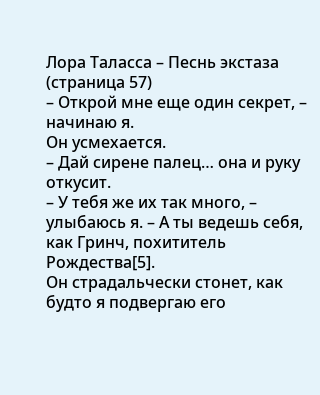Лора Таласса – Песнь экстаза (страница 57)
– Открой мне еще один секрет, – начинаю я.
Он усмехается.
– Дай сирене палец… она и руку откусит.
– У тебя же их так много, – улыбаюсь я. – А ты ведешь себя, как Гринч, похититель Рождества[5].
Он страдальчески стонет, как будто я подвергаю его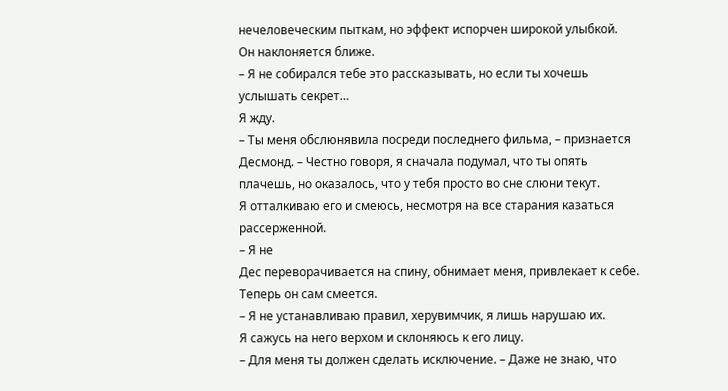нечеловеческим пыткам, но эффект испорчен широкой улыбкой.
Он наклоняется ближе.
– Я не собирался тебе это рассказывать, но если ты хочешь услышать секрет…
Я жду.
– Ты меня обслюнявила посреди последнего фильма, – признается Десмонд. – Честно говоря, я сначала подумал, что ты опять плачешь, но оказалось, что у тебя просто во сне слюни текут.
Я отталкиваю его и смеюсь, несмотря на все старания казаться рассерженной.
– Я не
Дес переворачивается на спину, обнимает меня, привлекает к себе. Теперь он сам смеется.
– Я не устанавливаю правил, херувимчик, я лишь нарушаю их.
Я сажусь на него верхом и склоняюсь к его лицу.
– Для меня ты должен сделать исключение. – Даже не знаю, что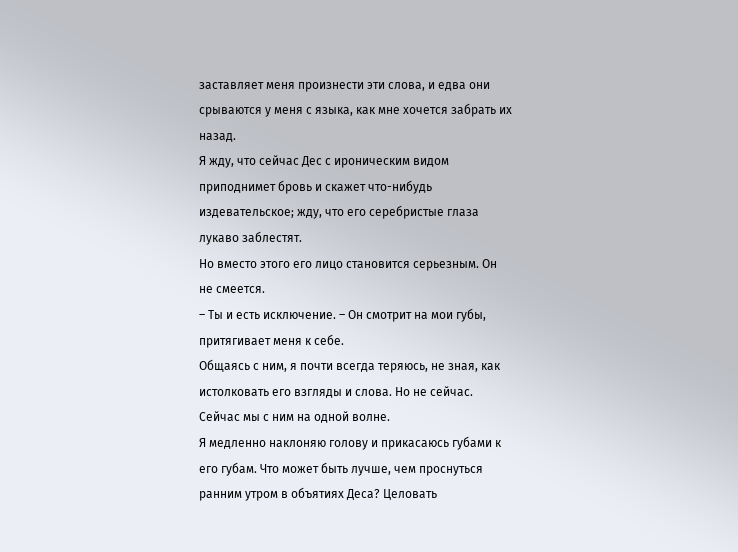заставляет меня произнести эти слова, и едва они срываются у меня с языка, как мне хочется забрать их назад.
Я жду, что сейчас Дес с ироническим видом приподнимет бровь и скажет что-нибудь издевательское; жду, что его серебристые глаза лукаво заблестят.
Но вместо этого его лицо становится серьезным. Он не смеется.
– Ты и есть исключение. – Он смотрит на мои губы, притягивает меня к себе.
Общаясь с ним, я почти всегда теряюсь, не зная, как истолковать его взгляды и слова. Но не сейчас. Сейчас мы с ним на одной волне.
Я медленно наклоняю голову и прикасаюсь губами к его губам. Что может быть лучше, чем проснуться ранним утром в объятиях Деса? Целовать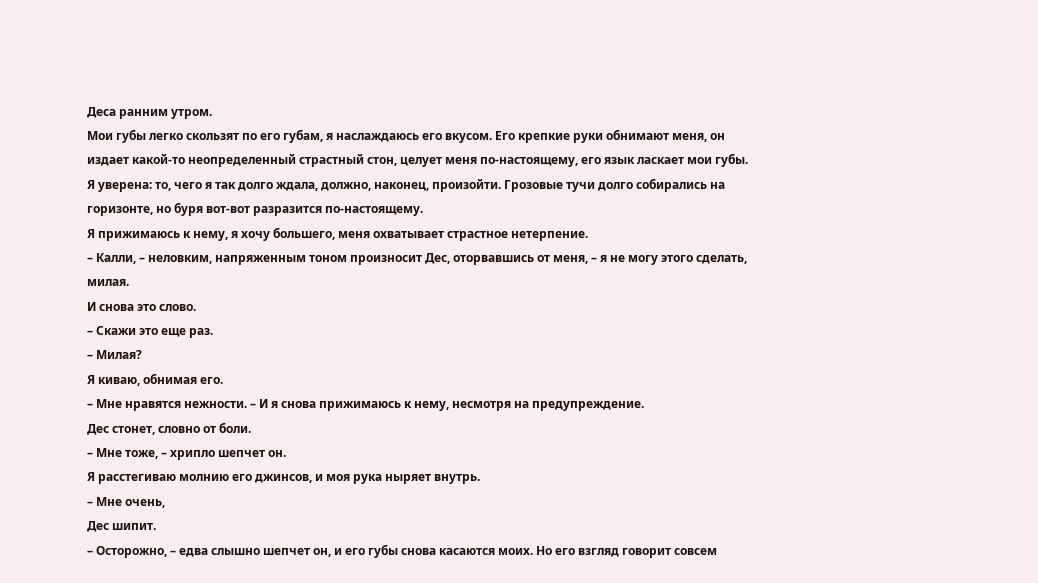Деса ранним утром.
Мои губы легко скользят по его губам, я наслаждаюсь его вкусом. Его крепкие руки обнимают меня, он издает какой-то неопределенный страстный стон, целует меня по-настоящему, его язык ласкает мои губы.
Я уверена: то, чего я так долго ждала, должно, наконец, произойти. Грозовые тучи долго собирались на горизонте, но буря вот-вот разразится по-настоящему.
Я прижимаюсь к нему, я хочу большего, меня охватывает страстное нетерпение.
– Калли, – неловким, напряженным тоном произносит Дес, оторвавшись от меня, – я не могу этого сделать, милая.
И снова это слово.
– Скажи это еще раз.
– Милая?
Я киваю, обнимая его.
– Мне нравятся нежности. – И я снова прижимаюсь к нему, несмотря на предупреждение.
Дес стонет, словно от боли.
– Мне тоже, – хрипло шепчет он.
Я расстегиваю молнию его джинсов, и моя рука ныряет внутрь.
– Мне очень,
Дес шипит.
– Осторожно, – едва слышно шепчет он, и его губы снова касаются моих. Но его взгляд говорит совсем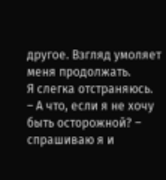другое. Взгляд умоляет меня продолжать.
Я слегка отстраняюсь.
– А что, если я не хочу быть осторожной? – спрашиваю я и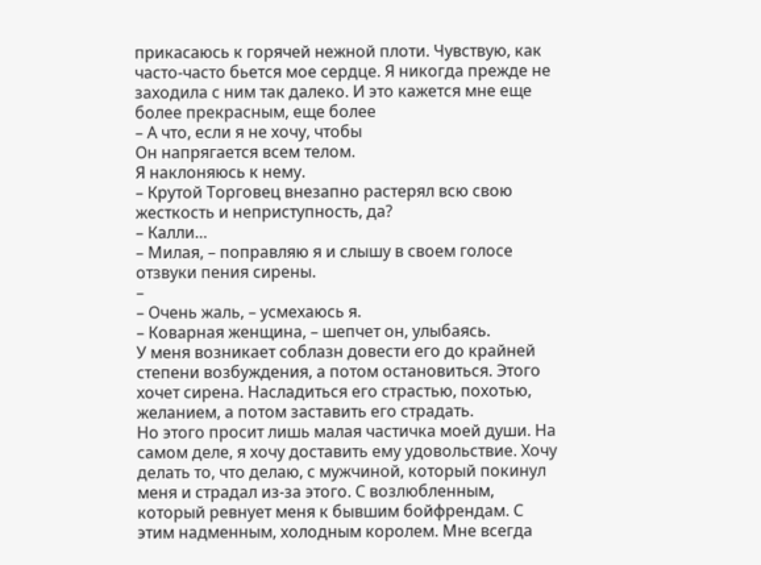прикасаюсь к горячей нежной плоти. Чувствую, как часто-часто бьется мое сердце. Я никогда прежде не заходила с ним так далеко. И это кажется мне еще более прекрасным, еще более
– А что, если я не хочу, чтобы
Он напрягается всем телом.
Я наклоняюсь к нему.
– Крутой Торговец внезапно растерял всю свою жесткость и неприступность, да?
– Калли…
– Милая, – поправляю я и слышу в своем голосе отзвуки пения сирены.
–
– Очень жаль, – усмехаюсь я.
– Коварная женщина, – шепчет он, улыбаясь.
У меня возникает соблазн довести его до крайней степени возбуждения, а потом остановиться. Этого хочет сирена. Насладиться его страстью, похотью, желанием, а потом заставить его страдать.
Но этого просит лишь малая частичка моей души. На самом деле, я хочу доставить ему удовольствие. Хочу делать то, что делаю, с мужчиной, который покинул меня и страдал из-за этого. С возлюбленным, который ревнует меня к бывшим бойфрендам. С этим надменным, холодным королем. Мне всегда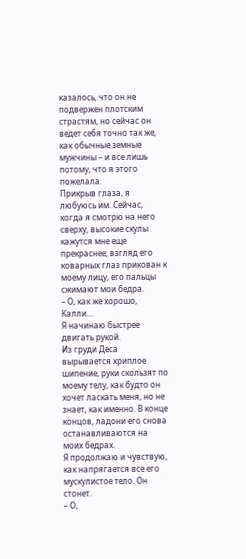казалось, что он не подвержен плотским страстям, но сейчас он ведет себя точно так же, как обычные земные мужчины – и все лишь потому, что я этого пожелала.
Прикрыв глаза, я любуюсь им. Сейчас, когда я смотрю на него сверху, высокие скулы кажутся мне еще прекраснее; взгляд его коварных глаз прикован к моему лицу, его пальцы сжимают мои бедра.
– О, как же хорошо, Калли…
Я начинаю быстрее двигать рукой.
Из груди Деса вырывается хриплое шипение, руки скользят по моему телу, как будто он хочет ласкать меня, но не знает, как именно. В конце концов, ладони его снова останавливаются на моих бедрах.
Я продолжаю и чувствую, как напрягается все его мускулистое тело. Он стонет.
– О,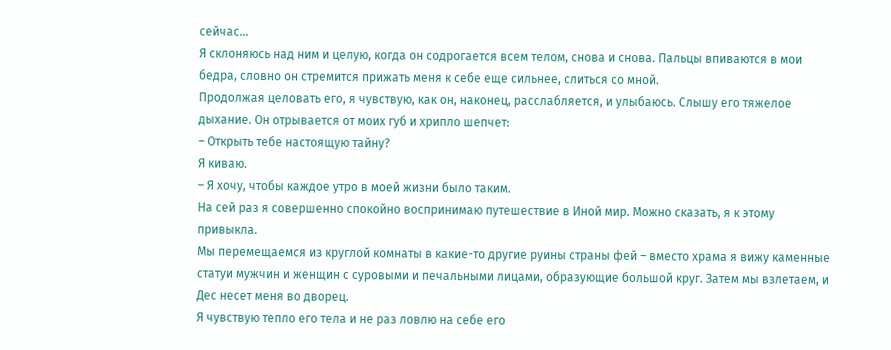сейчас…
Я склоняюсь над ним и целую, когда он содрогается всем телом, снова и снова. Пальцы впиваются в мои бедра, словно он стремится прижать меня к себе еще сильнее, слиться со мной.
Продолжая целовать его, я чувствую, как он, наконец, расслабляется, и улыбаюсь. Слышу его тяжелое дыхание. Он отрывается от моих губ и хрипло шепчет:
– Открыть тебе настоящую тайну?
Я киваю.
– Я хочу, чтобы каждое утро в моей жизни было таким.
На сей раз я совершенно спокойно воспринимаю путешествие в Иной мир. Можно сказать, я к этому привыкла.
Мы перемещаемся из круглой комнаты в какие-то другие руины страны фей – вместо храма я вижу каменные статуи мужчин и женщин с суровыми и печальными лицами, образующие большой круг. Затем мы взлетаем, и Дес несет меня во дворец.
Я чувствую тепло его тела и не раз ловлю на себе его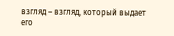взгляд – взгляд, который выдает его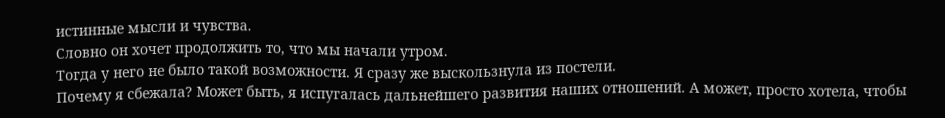истинные мысли и чувства.
Словно он хочет продолжить то, что мы начали утром.
Тогда у него не было такой возможности. Я сразу же выскользнула из постели.
Почему я сбежала? Может быть, я испугалась дальнейшего развития наших отношений. А может, просто хотела, чтобы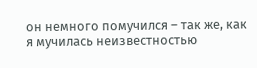он немного помучился – так же, как я мучилась неизвестностью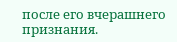после его вчерашнего признания.